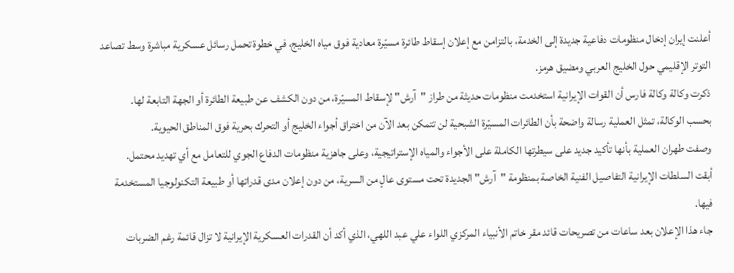أعلنت إيران إدخال منظومات دفاعية جديدة إلى الخدمة، بالتزامن مع إعلان إسقاط طائرة مسيّرة معادية فوق مياه الخليج، في خطوة تحمل رسائل عسكرية مباشرة وسط تصاعد التوتر الإقليمي حول الخليج العربي ومضيق هرمز.
ذكرت وكالة وكالة فارس أن القوات الإيرانية استخدمت منظومات حديثة من طراز "آرش" لإسقاط المسيّرة، من دون الكشف عن طبيعة الطائرة أو الجهة التابعة لها.
بحسب الوكالة، تمثل العملية رسالة واضحة بأن الطائرات المسيّرة الشبحية لن تتمكن بعد الآن من اختراق أجواء الخليج أو التحرك بحرية فوق المناطق الحيوية.
وصفت طهران العملية بأنها تأكيد جديد على سيطرتها الكاملة على الأجواء والمياه الإستراتيجية، وعلى جاهزية منظومات الدفاع الجوي للتعامل مع أي تهديد محتمل.
أبقت السلطات الإيرانية التفاصيل الفنية الخاصة بمنظومة "آرش" الجديدة تحت مستوى عالٍ من السرية، من دون إعلان مدى قدراتها أو طبيعة التكنولوجيا المستخدمة فيها.
جاء هذا الإعلان بعد ساعات من تصريحات قائد مقر خاتم الأنبياء المركزي اللواء علي عبد اللهي، الذي أكد أن القدرات العسكرية الإيرانية لا تزال قائمة رغم الضربات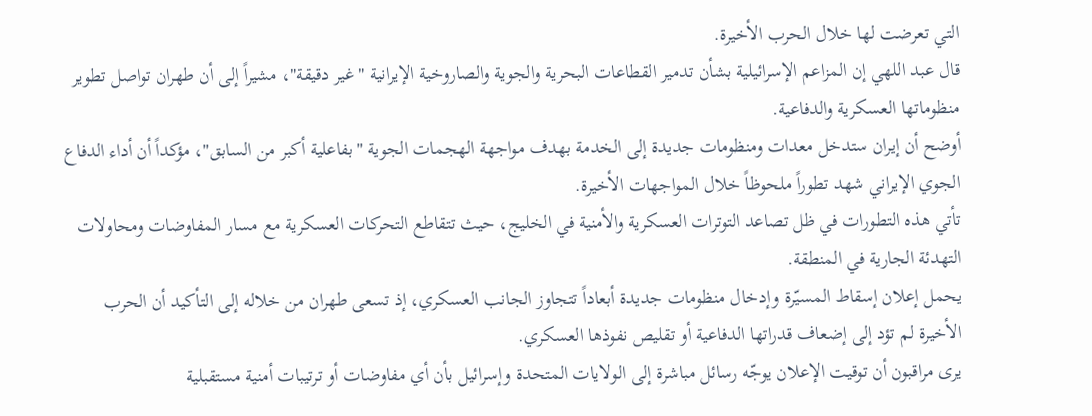التي تعرضت لها خلال الحرب الأخيرة.
قال عبد اللهي إن المزاعم الإسرائيلية بشأن تدمير القطاعات البحرية والجوية والصاروخية الإيرانية "غير دقيقة"، مشيراً إلى أن طهران تواصل تطوير منظوماتها العسكرية والدفاعية.
أوضح أن إيران ستدخل معدات ومنظومات جديدة إلى الخدمة بهدف مواجهة الهجمات الجوية "بفاعلية أكبر من السابق"، مؤكداً أن أداء الدفاع الجوي الإيراني شهد تطوراً ملحوظاً خلال المواجهات الأخيرة.
تأتي هذه التطورات في ظل تصاعد التوترات العسكرية والأمنية في الخليج، حيث تتقاطع التحركات العسكرية مع مسار المفاوضات ومحاولات التهدئة الجارية في المنطقة.
يحمل إعلان إسقاط المسيّرة وإدخال منظومات جديدة أبعاداً تتجاوز الجانب العسكري، إذ تسعى طهران من خلاله إلى التأكيد أن الحرب الأخيرة لم تؤد إلى إضعاف قدراتها الدفاعية أو تقليص نفوذها العسكري.
يرى مراقبون أن توقيت الإعلان يوجّه رسائل مباشرة إلى الولايات المتحدة وإسرائيل بأن أي مفاوضات أو ترتيبات أمنية مستقبلية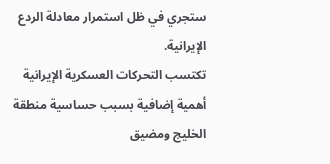ستجري في ظل استمرار معادلة الردع الإيرانية.
تكتسب التحركات العسكرية الإيرانية أهمية إضافية بسبب حساسية منطقة الخليج ومضيق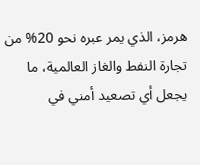هرمز، الذي يمر عبره نحو 20% من تجارة النفط والغاز العالمية، ما يجعل أي تصعيد أمني في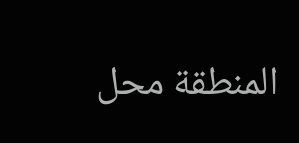المنطقة محل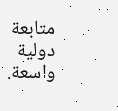متابعة دولية واسعة.